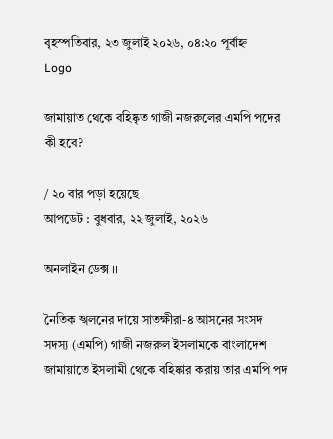বৃহস্পতিবার, ২৩ জুলাই ২০২৬, ০৪:২০ পূর্বাহ্ন
Logo

জামায়াত থেকে বহিষ্কৃত গাজী নজরুলের এমপি পদের কী হবে?

/ ২০ বার পড়া হয়েছে
আপডেট : বুধবার, ২২ জুলাই, ২০২৬

অনলাইন ডেক্স ।।

নৈতিক স্খলনের দায়ে সাতক্ষীরা-৪ আসনের সংসদ সদস্য (এমপি) গাজী নজরুল ইসলামকে বাংলাদেশ জামায়াতে ইসলামী থেকে বহিষ্কার করায় তার এমপি পদ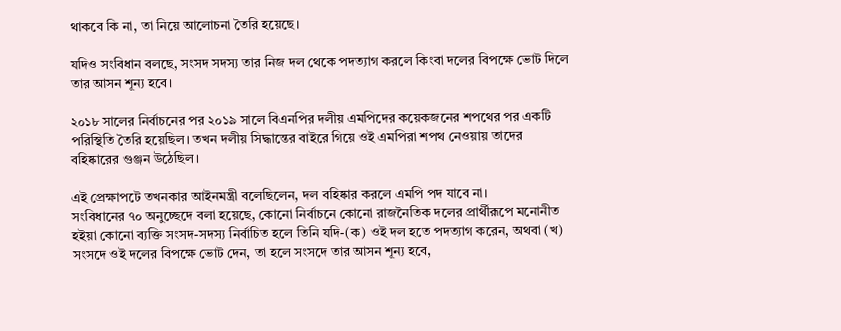থাকবে কি না, তা নিয়ে আলোচনা তৈরি হয়েছে।

যদিও সংবিধান বলছে, সংসদ সদস্য তার নিজ দল থেকে পদত্যাগ করলে কিংবা দলের বিপক্ষে ভোট দিলে তার আসন শূন্য হবে।

২০১৮ সালের নির্বাচনের পর ২০১৯ সালে বিএনপির দলীয় এমপিদের কয়েকজনের শপথের পর একটি পরিস্থিতি তৈরি হয়েছিল। তখন দলীয় সিদ্ধান্তের বাইরে গিয়ে ওই এমপিরা শপথ নেওয়ায় তাদের বহিষ্কারের গুঞ্জন উঠেছিল।

এই প্রেক্ষাপটে তখনকার আইনমন্ত্রী বলেছিলেন, দল বহিষ্কার করলে এমপি পদ যাবে না।
সংবিধানের ৭০ অনুচ্ছেদে বলা হয়েছে, কোনো নির্বাচনে কোনো রাজনৈতিক দলের প্রার্থীরূপে মনোনীত হইয়া কোনো ব্যক্তি সংসদ-সদস্য নির্বাচিত হলে তিনি যদি-(ক) ওই দল হতে পদত্যাগ করেন, অথবা (খ) সংসদে ওই দলের বিপক্ষে ভোট দেন, তা হলে সংসদে তার আসন শূন্য হবে,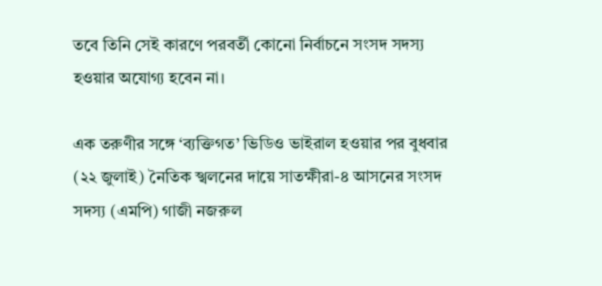তবে তিনি সেই কারণে পরবর্তী কোনো নির্বাচনে সংসদ সদস্য হওয়ার অযোগ্য হবেন না।

এক তরুণীর সঙ্গে ‘ব্যক্তিগত’ ভিডিও ভাইরাল হওয়ার পর বুধবার (২২ জুলাই) নৈতিক স্খলনের দায়ে সাতক্ষীরা-৪ আসনের সংসদ সদস্য (এমপি) গাজী নজরুল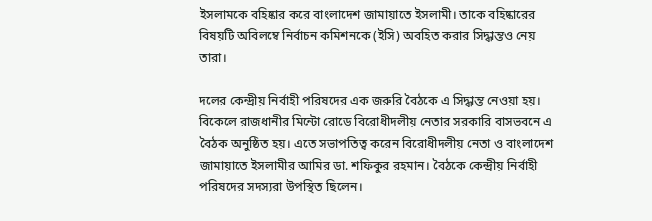ইসলামকে বহিষ্কার করে বাংলাদেশ জামায়াতে ইসলামী। তাকে বহিষ্কারের বিষয়টি অবিলম্বে নির্বাচন কমিশনকে (ইসি) অবহিত করার সিদ্ধান্তও নেয় তারা।

দলের কেন্দ্রীয় নির্বাহী পরিষদের এক জরুরি বৈঠকে এ সিদ্ধান্ত নেওয়া হয়। বিকেলে রাজধানীর মিন্টো রোডে বিরোধীদলীয় নেতার সরকারি বাসভবনে এ বৈঠক অনুষ্ঠিত হয়। এতে সভাপতিত্ব করেন বিরোধীদলীয় নেতা ও বাংলাদেশ জামায়াতে ইসলামীর আমির ডা. শফিকুর রহমান। বৈঠকে কেন্দ্রীয় নির্বাহী পরিষদের সদস্যরা উপস্থিত ছিলেন।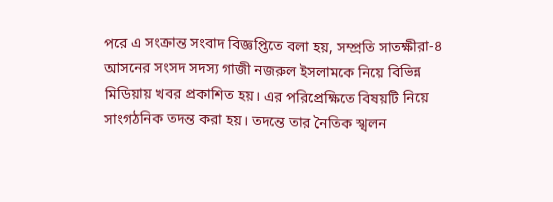পরে এ সংক্রান্ত সংবাদ বিজ্ঞপ্তিতে বলা হয়, সম্প্রতি সাতক্ষীরা-৪ আসনের সংসদ সদস্য গাজী নজরুল ইসলামকে নিয়ে বিভিন্ন মিডিয়ায় খবর প্রকাশিত হয়। এর পরিপ্রেক্ষিতে বিষয়টি নিয়ে সাংগঠনিক তদন্ত করা হয়। তদন্তে তার নৈতিক স্খলন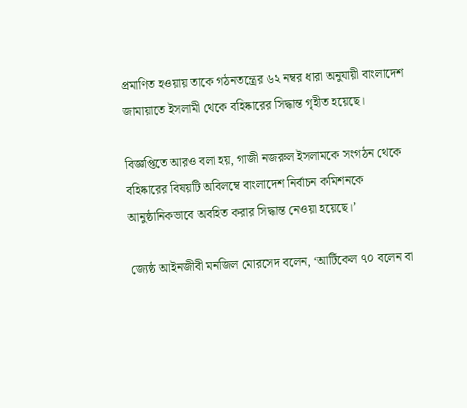প্রমাণিত হওয়ায় তাকে গঠনতন্ত্রের ৬২ নম্বর ধারা অনুযায়ী বাংলাদেশ জামায়াতে ইসলামী থেকে বহিষ্কারের সিদ্ধান্ত গৃহীত হয়েছে।

বিজ্ঞপ্তিতে আরও বলা হয়, গাজী নজরুল ইসলামকে সংগঠন থেকে বহিষ্কারের বিষয়টি অবিলম্বে বাংলাদেশ নির্বাচন কমিশনকে আনুষ্ঠানিকভাবে অবহিত করার সিদ্ধান্ত নেওয়া হয়েছে।’

জ্যেষ্ঠ আইনজীবী মনজিল মোরসেদ বলেন, ‘আর্টিকেল ৭০ বলেন বা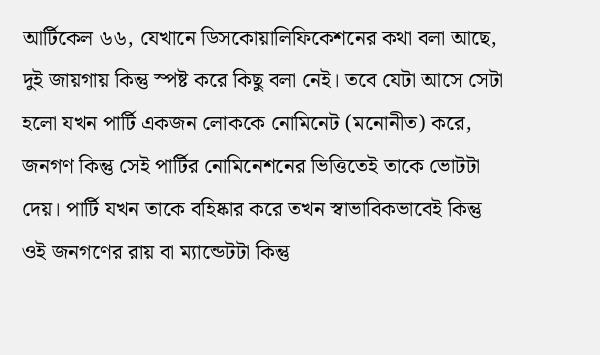আর্টিকেল ৬৬, যেখানে ডিসকোয়ালিফিকেশনের কথা বলা আছে, দুই জায়গায় কিন্তু স্পষ্ট করে কিছু বলা নেই। তবে যেটা আসে সেটা হলো যখন পার্টি একজন লোককে নোমিনেট (মনোনীত) করে, জনগণ কিন্তু সেই পার্টির নোমিনেশনের ভিত্তিতেই তাকে ভোটটা দেয়। পার্টি যখন তাকে বহিষ্কার করে তখন স্বাভাবিকভাবেই কিন্তু ওই জনগণের রায় বা ম্যান্ডেটটা কিন্তু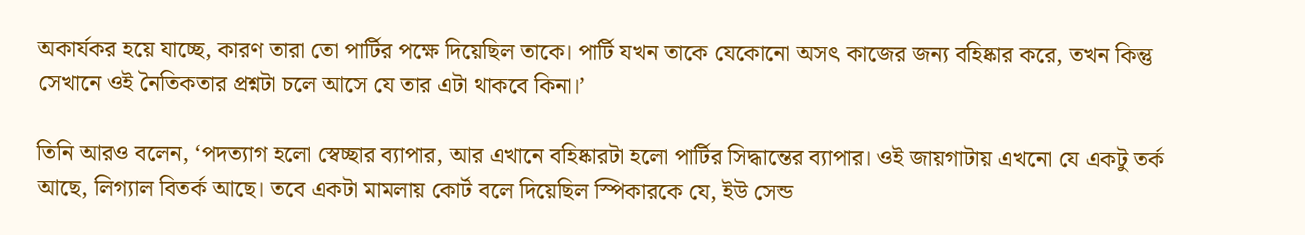অকার্যকর হয়ে যাচ্ছে, কারণ তারা তো পার্টির পক্ষে দিয়েছিল তাকে। পার্টি যখন তাকে যেকোনো অসৎ কাজের জন্য বহিষ্কার করে, তখন কিন্তু সেখানে ওই নৈতিকতার প্রশ্নটা চলে আসে যে তার এটা থাকবে কিনা।’

তিনি আরও বলেন, ‘পদত্যাগ হলো স্বেচ্ছার ব্যাপার, আর এখানে বহিষ্কারটা হলো পার্টির সিদ্ধান্তের ব্যাপার। ওই জায়গাটায় এখনো যে একটু তর্ক আছে, লিগ্যাল বিতর্ক আছে। তবে একটা মামলায় কোর্ট বলে দিয়েছিল স্পিকারকে যে, ইউ সেন্ড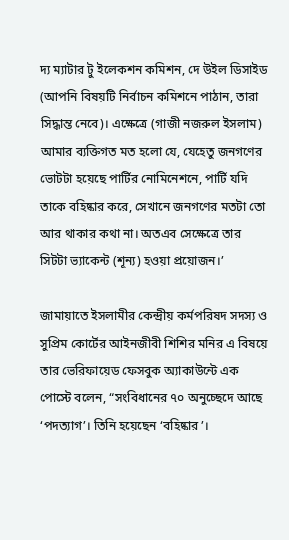দ্য ম্যাটার টু ইলেকশন কমিশন, দে উইল ডিসাইড (আপনি বিষয়টি নির্বাচন কমিশনে পাঠান, তারা সিদ্ধান্ত নেবে)। এক্ষেত্রে (গাজী নজরুল ইসলাম) আমার ব্যক্তিগত মত হলো যে, যেহেতু জনগণের ভোটটা হয়েছে পার্টির নোমিনেশনে, পার্টি যদি তাকে বহিষ্কার করে, সেখানে জনগণের মতটা তো আর থাকার কথা না। অতএব সেক্ষেত্রে তার সিটটা ভ্যাকেন্ট (শূন্য) হওয়া প্রয়োজন।’

জামায়াতে ইসলামীর কেন্দ্রীয় কর্মপরিষদ সদস্য ও সুপ্রিম কোর্টের আইনজীবী শিশির মনির এ বিষয়ে তার ভেরিফায়েড ফেসবুক অ্যাকাউন্টে এক পোস্টে বলেন, “সংবিধানের ৭০ অনুচ্ছেদে আছে ‘পদত্যাগ’। তিনি হয়েছেন ‘বহিষ্কার’।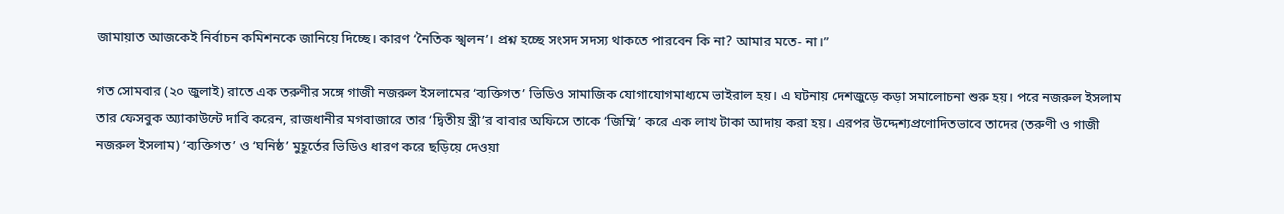জামায়াত আজকেই নির্বাচন কমিশনকে জানিয়ে দিচ্ছে। কারণ ‘নৈতিক স্খলন’। প্রশ্ন হচ্ছে সংসদ সদস্য থাকতে পারবেন কি না? আমার মতে- না।”

গত সোমবার (২০ জুলাই) রাতে এক তরুণীর সঙ্গে গাজী নজরুল ইসলামের ‘ব্যক্তিগত’ ভিডিও সামাজিক যোগাযোগমাধ্যমে ভাইরাল হয়। এ ঘটনায় দেশজুড়ে কড়া সমালোচনা শুরু হয়। পরে নজরুল ইসলাম তার ফেসবুক অ্যাকাউন্টে দাবি করেন, রাজধানীর মগবাজারে তার ‘দ্বিতীয় স্ত্রী’র বাবার অফিসে তাকে ‘জিম্মি’ করে এক লাখ টাকা আদায় করা হয়। এরপর উদ্দেশ্যপ্রণোদিতভাবে তাদের (তরুণী ও গাজী নজরুল ইসলাম) ‘ব্যক্তিগত’ ও ‘ঘনিষ্ঠ’ মুহূর্তের ভিডিও ধারণ করে ছড়িয়ে দেওয়া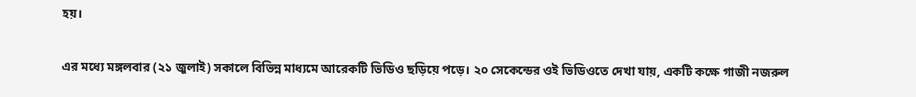হয়।

এর মধ্যে মঙ্গলবার (২১ জুলাই) সকালে বিভিন্ন মাধ্যমে আরেকটি ভিডিও ছড়িয়ে পড়ে। ২০ সেকেন্ডের ওই ভিডিওতে দেখা যায়, একটি কক্ষে গাজী নজরুল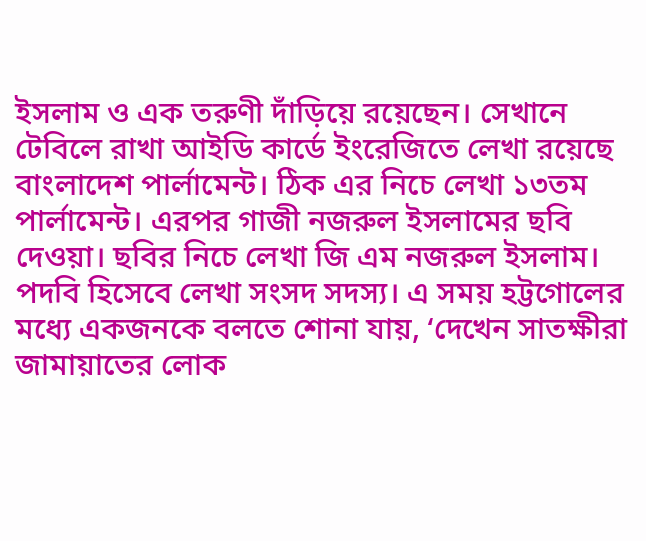ইসলাম ও এক তরুণী দাঁড়িয়ে রয়েছেন। সেখানে টেবিলে রাখা আইডি কার্ডে ইংরেজিতে লেখা রয়েছে বাংলাদেশ পার্লামেন্ট। ঠিক এর নিচে লেখা ১৩তম পার্লামেন্ট। এরপর গাজী নজরুল ইসলামের ছবি দেওয়া। ছবির নিচে লেখা জি এম নজরুল ইসলাম। পদবি হিসেবে লেখা সংসদ সদস্য। এ সময় হট্টগোলের মধ্যে একজনকে বলতে শোনা যায়, ‘দেখেন সাতক্ষীরা জামায়াতের লোক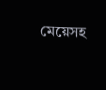মেয়েসহ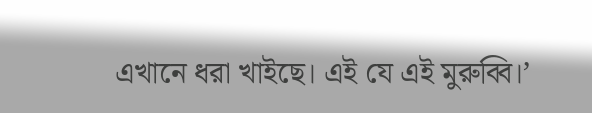এখানে ধরা খাইছে। এই যে এই মুরুব্বি।’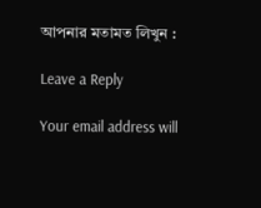আপনার মতামত লিখুন :

Leave a Reply

Your email address will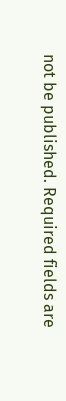not be published. Required fields are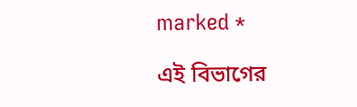marked *

এই বিভাগের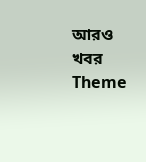আরও খবর
Theme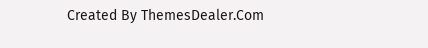Created By ThemesDealer.Com